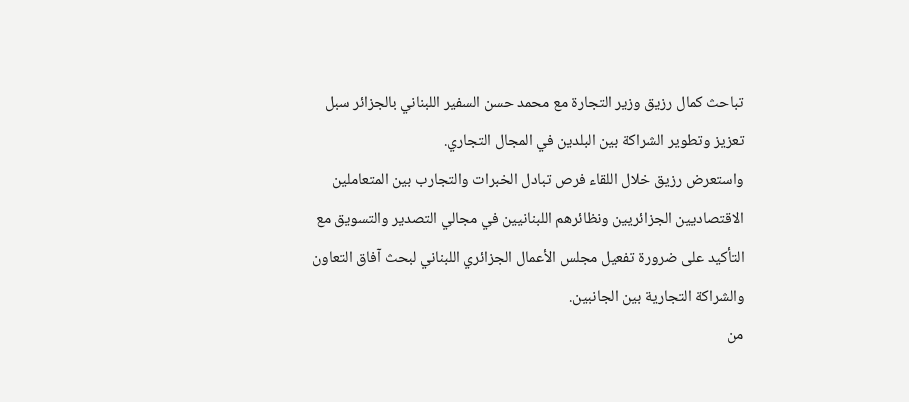تباحث كمال رزيق وزير التجارة مع محمد حسن السفير اللبناني بالجزائر سبل تعزيز وتطوير الشراكة بين البلدين في المجال التجاري.
واستعرض رزيق خلال اللقاء فرص تبادل الخبرات والتجارب بين المتعاملين الاقتصاديين الجزائريين ونظائرهم اللبنانيين في مجالي التصدير والتسويق مع التأكيد على ضرورة تفعيل مجلس الأعمال الجزائري اللبناني لبحث آفاق التعاون والشراكة التجارية بين الجانبين.
من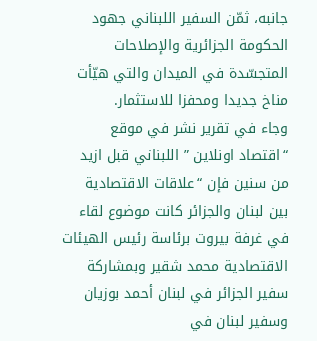جانبه، ثمّن السفير اللبناني جهود الحكومة الجزائرية والإصلاحات المتجسّدة في الميدان والتي هيّأت مناخ جديدا ومحفزا للاستثمار.
وجاء في تقرير نشر في موقع “اقتصاد اونلاين ” اللبناني قبل ازيد من سنين فإن “علاقات الاقتصادية بين لبنان والجزائر كانت موضوع لقاء في غرفة بيروت برئاسة رئيس الهيئات الاقتصادية محمد شقير وبمشاركة سفير الجزائر في لبنان أحمد بوزيان وسفير لبنان في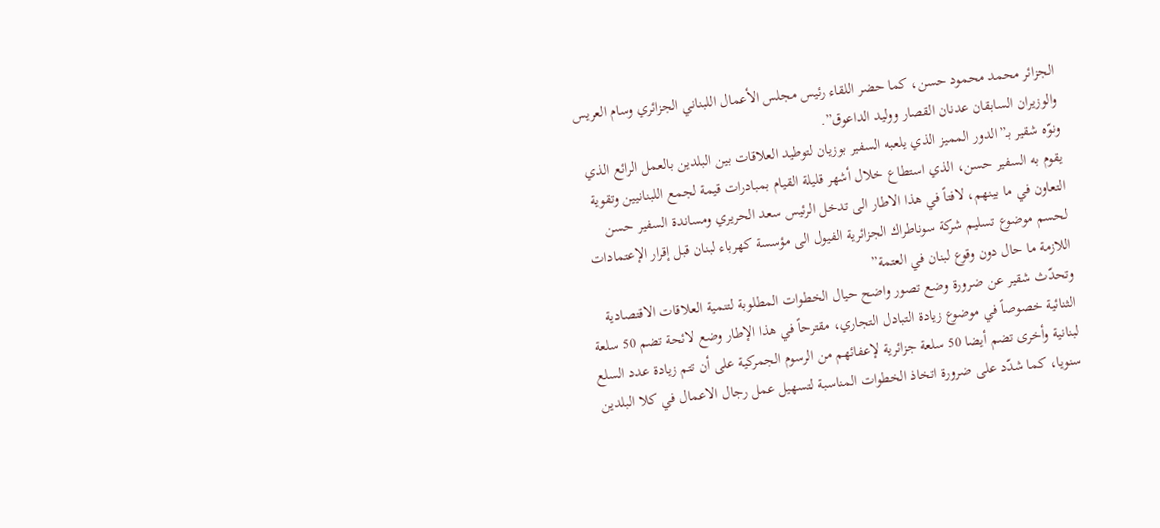الجزائر محمد محمود حسن، كما حضر اللقاء رئيس مجلس الأعمال اللبناني الجزائري وسام العريس والوزيران السابقان عدنان القصار ووليد الداعوق”.
ونوّه شقير بـ”الدور المميز الذي يلعبه السفير بوزيان لتوطيد العلاقات بين البلدين بالعمل الرائع الذي يقوم به السفير حسن، الذي استطاع خلال أشهر قليلة القيام بمبادرات قيمة لجمع اللبنانيين وتقوية التعاون في ما بينهم، لافتاً في هذا الاطار الى تدخل الرئيس سعد الحريري ومساندة السفير حسن لحسم موضوع تسليم شركة سوناطراك الجزائرية الفيول الى مؤسسة كهرباء لبنان قبل إقرار الإعتمادات اللازمة ما حال دون وقوع لبنان في العتمة”
وتحدّث شقير عن ضرورة وضع تصور واضح حيال الخطوات المطلوبة لتنمية العلاقات الاقتصادية الثنائية خصوصاً في موضوع زيادة التبادل التجاري، مقترحاً في هذا الإطار وضع لائحة تضم 50 سلعة لبنانية وأخرى تضم أيضا 50 سلعة جزائرية لإعفائهم من الرسوم الجمركية على أن تتم زيادة عدد السلع سنويا، كما شدّد على ضرورة اتخاذ الخطوات المناسبة لتسهيل عمل رجال الاعمال في كلا البلدين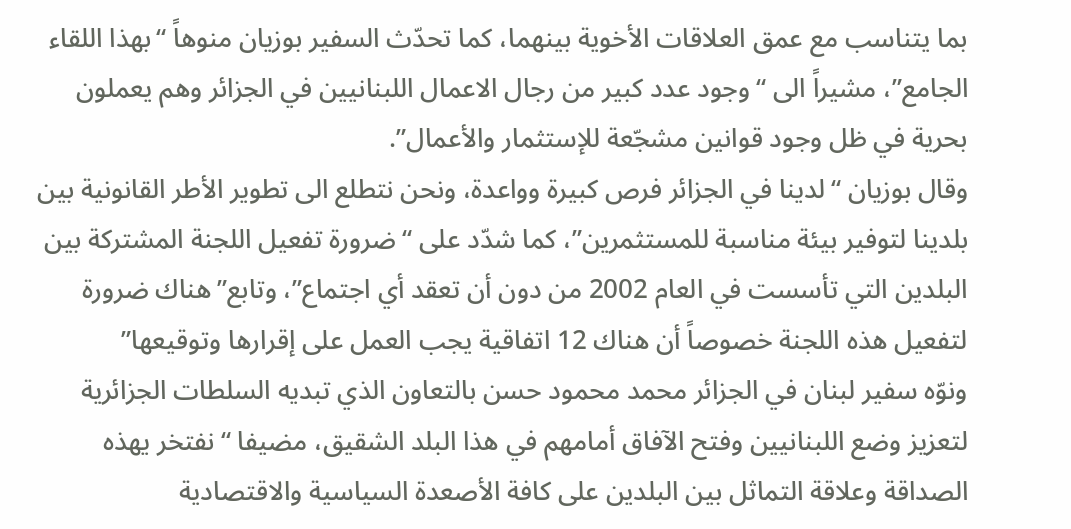بما يتناسب مع عمق العلاقات الأخوية بينهما، كما تحدّث السفير بوزيان منوهاً “بهذا اللقاء الجامع”، مشيراً الى “وجود عدد كبير من رجال الاعمال اللبنانيين في الجزائر وهم يعملون بحرية في ظل وجود قوانين مشجّعة للإستثمار والأعمال”.
وقال بوزيان “لدينا في الجزائر فرص كبيرة وواعدة، ونحن نتطلع الى تطوير الأطر القانونية بين بلدينا لتوفير بيئة مناسبة للمستثمرين”، كما شدّد على “ضرورة تفعيل اللجنة المشتركة بين البلدين التي تأسست في العام 2002 من دون أن تعقد أي اجتماع”، وتابع”هناك ضرورة لتفعيل هذه اللجنة خصوصاً أن هناك 12 اتفاقية يجب العمل على إقرارها وتوقيعها”
ونوّه سفير لبنان في الجزائر محمد محمود حسن بالتعاون الذي تبديه السلطات الجزائرية لتعزيز وضع اللبنانيين وفتح الآفاق أمامهم في هذا البلد الشقيق، مضيفا “نفتخر يهذه الصداقة وعلاقة التماثل بين البلدين على كافة الأصعدة السياسية والاقتصادية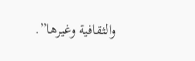والثقافية وغيرها”.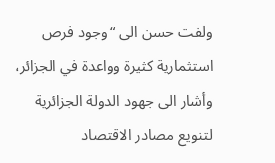ولفت حسن الى “وجود فرص استثمارية كثيرة وواعدة في الجزائر، وأشار الى جهود الدولة الجزائرية لتنويع مصادر الاقتصاد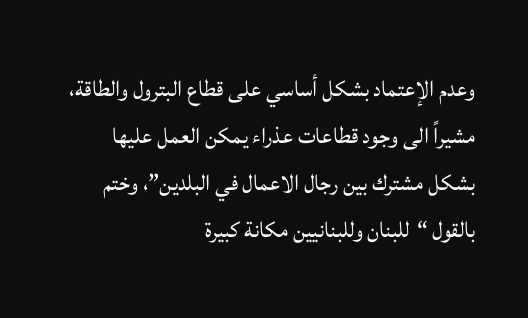وعدم الإعتماد بشكل أساسي على قطاع البترول والطاقة، مشيراً الى وجود قطاعات عذراء يمكن العمل عليها بشكل مشترك بين رجال الاعمال في البلدين”، وختم بالقول “للبنان وللبنانيين مكانة كبيرة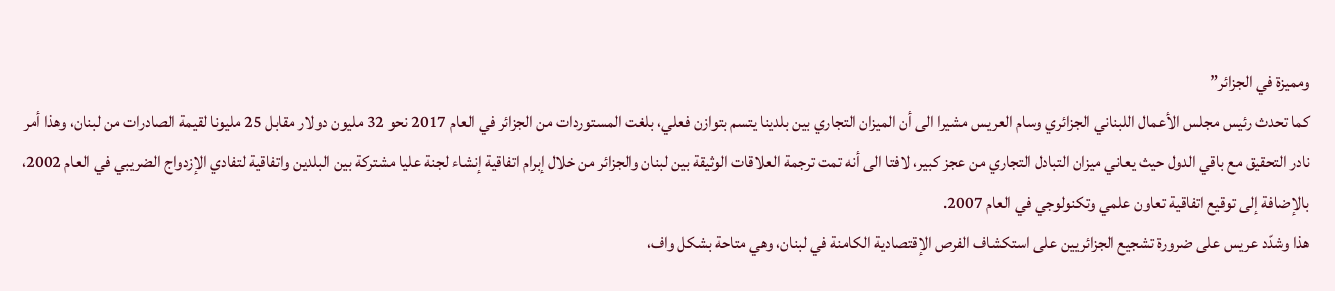ومميزة في الجزائر”
كما تحدث رئيس مجلس الأعمال اللبناني الجزائري وسام العريس مشيرا الى أن الميزان التجاري بين بلدينا يتسم بتوازن فعلي، بلغت المستوردات من الجزائر في العام 2017 نحو 32 مليون دولار مقابل 25 مليونا لقيمة الصادرات من لبنان، وهذا أمر نادر التحقيق مع باقي الدول حيث يعاني ميزان التبادل التجاري من عجز كبير، لافتا الى أنه تمت ترجمة العلاقات الوثيقة بين لبنان والجزائر من خلال إبرام اتفاقية إنشاء لجنة عليا مشتركة بين البلدين واتفاقية لتفادي الإزدواج الضريبي في العام 2002، بالإضافة إلى توقيع اتفاقية تعاون علمي وتكنولوجي في العام 2007.
هذا وشدّد عريس على ضرورة تشجيع الجزائريين على استكشاف الفرص الإقتصادية الكامنة في لبنان، وهي متاحة بشكل واف،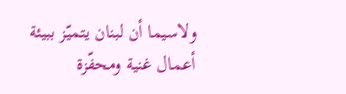ولاسيما أن لبنان يتميّز ببيئة أعمال غنية ومحفّزة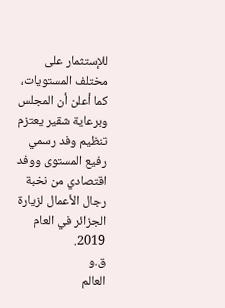للإستثمار على مختلف المستويات، كما أعلن أن المجلس وبرعاية شقير يعتزم تنظيم وفد رسمي رفيع المستوى ووفد اقتصادي من نخبة رجال الأعمال لزيارة الجزائر في العام 2019.
ق.و
العالم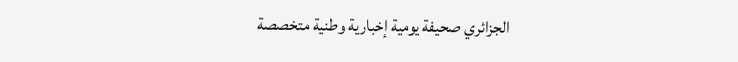الجزائري صحيفة يومية إخبارية وطنية متخصصة